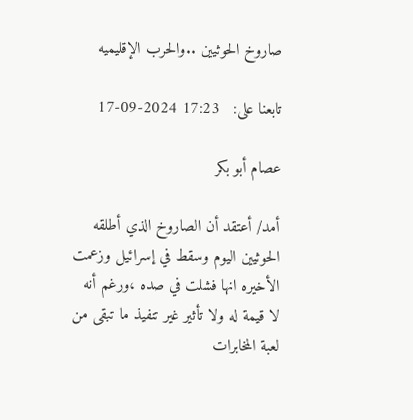صاروخ الحوثيين ..والحرب الإقليميه

تابعنا على:   17:23 2024-09-17

عصام أبو بكر

أمد/ أعتقد أن الصاروخ الذي أطلقه الحوثيين اليوم وسقط في إسرائيل وزعمت الأخيره انها فشلت في صده ،ورغم أنه لا قيمة له ولا تأثير غير تنفيذ ما تبقى من لعبة المخابرات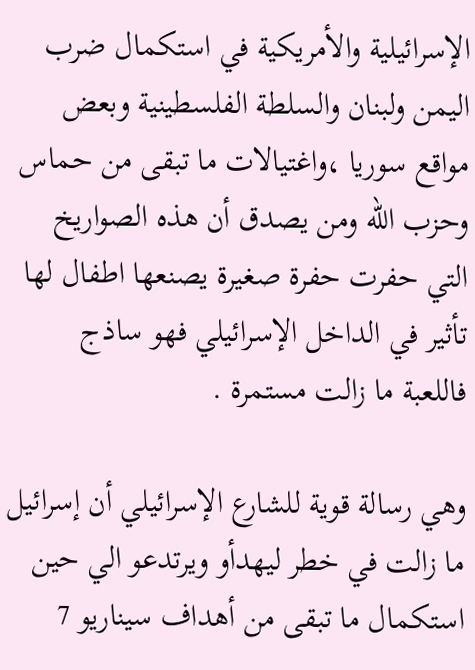الإسرائيلية والأمريكية في استكمال ضرب اليمن ولبنان والسلطة الفلسطينية وبعض مواقع سوريا ،واغتيالات ما تبقى من حماس وحزب الله ومن يصدق أن هذه الصواريخ التي حفرت حفرة صغيرة يصنعها اطفال لها تأثير في الداخل الإسرائيلي فهو ساذج فاللعبة ما زالت مستمرة .

وهي رسالة قوية للشارع الإسرائيلي أن إسرائيل ما زالت في خطر ليهدأو ويرتدعو الي حين استكمال ما تبقى من أهداف سيناريو 7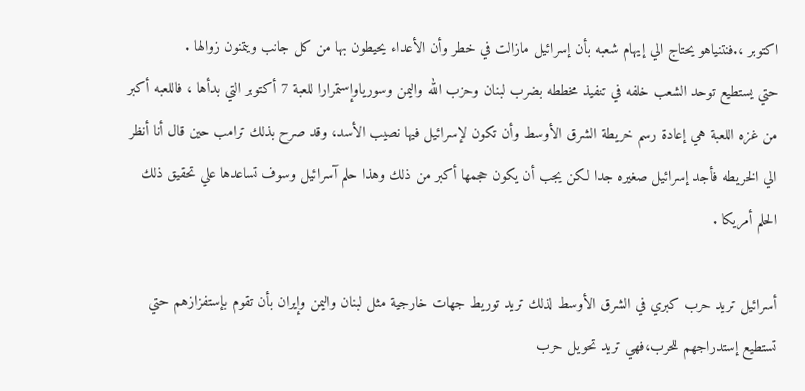اكتوبر ،.فنتنياهو يحتاج الي إيهام شعبه بأن إسرائيل مازالت في خطر وأن الأعداء يحيطون بها من كل جانب ويتمنون زوالها .
حتي يستطيع توحد الشعب خلفه في تنفيذ مخططه بضرب لبنان وحزب الله واليمن وسورياوإستمرارا للعبة 7 أكتوبر التي بدأها ، فاللعبه أكبر من غزه اللعبة هي إعادة رسم خريطة الشرق الأوسط وأن تكون لإسرائيل فيها نصيب الأسد، وقد صرح بذلك ترامب حين قال أنا أنظر الي الخريطه فأجد إسرائيل صغيره جدا لكن يجب أن يكون حجمها أكبر من ذلك وهذا حلم آسرائيل وسوف تساعدها علي تحقيق ذلك الحلم أمريكا .

أسرائيل تريد حرب كبري في الشرق الأوسط لذلك تريد توريط جهات خارجية مثل لبنان واليمن وإيران بأن تقوم بإستفزازهم حتي تستطيع إستدراجهم للحرب،فهي تريد تحويل حرب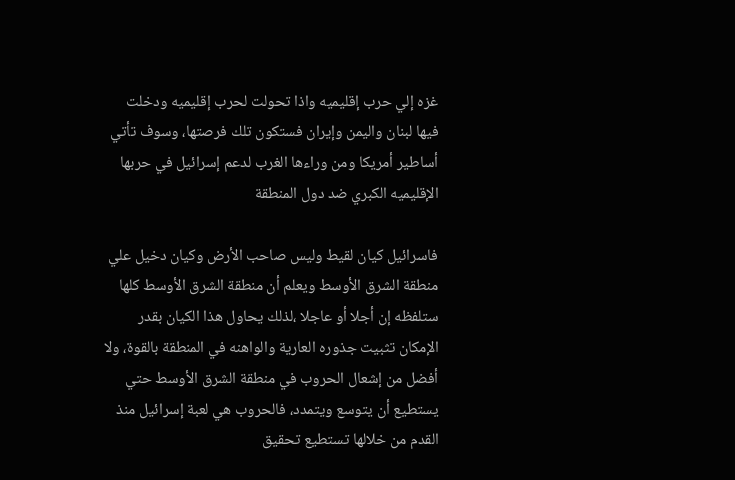غزه إلي حرب إقليميه واذا تحولت لحرب إقليميه ودخلت فيها لبنان واليمن وإيران فستكون تلك فرصتها، وسوف تأتي أساطير أمريكا ومن وراءها الغرب لدعم إسرائيل في حربها الإقليميه الكبري ضد دول المنطقة

فاسرائيل كيان لقيط وليس صاحب الأرض وكيان دخيل علي منطقة الشرق الأوسط ويعلم أن منطقة الشرق الأوسط كلها ستلفظه إن أجلا أو عاجلا ،لذلك يحاول هذا الكيان بقدر الإمكان تثبيت جذوره العارية والواهنه في المنطقة بالقوة، ولا أفضل من إشعال الحروب في منطقة الشرق الأوسط حتي يستطيع أن يتوسع ويتمدد، فالحروب هي لعبة إسرائيل منذ القدم من خلالها تستطيع تحقيق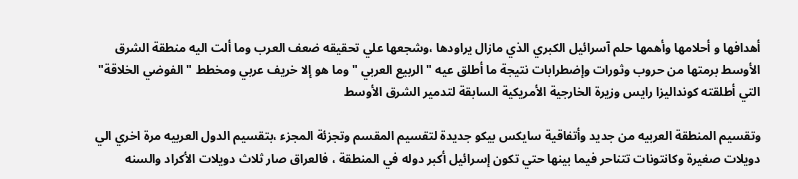أهدافها و أحلامها وأهمها حلم آسرائيل الكبري الذي مازال يراودها ،وشجعها علي تحقيقه ضعف العرب وما ألت اليه منطقة الشرق الأوسط برمتها من حروب وثورات وإضطرابات نتيجة ما أطلق عيه " الربيع العربي " وما هو إلا خريف عربي ومخطط "الفوضي الخلاقة" التي أطلقته كونداليزا رايس وزيرة الخارجية الأمريكية السابقة لتدمير الشرق الأوسط

وتقسيم المنطقة العربيه من جديد وأتفاقية سايكس بيكو جديدة لتقسيم المقسم وتجزئة المجزء ،بتقسيم الدول العربيه مرة اخري الي دويلات صغيرة وكانتونات تتناحر فيما بينها حتي تكون إسرائيل أكبر دوله في المنطقة ، فالعراق صار ثلاث دويلات الأكراد والسنه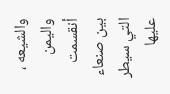والشيعه ، واليمن أنقسمت بين صنعاء التي سيطر عليها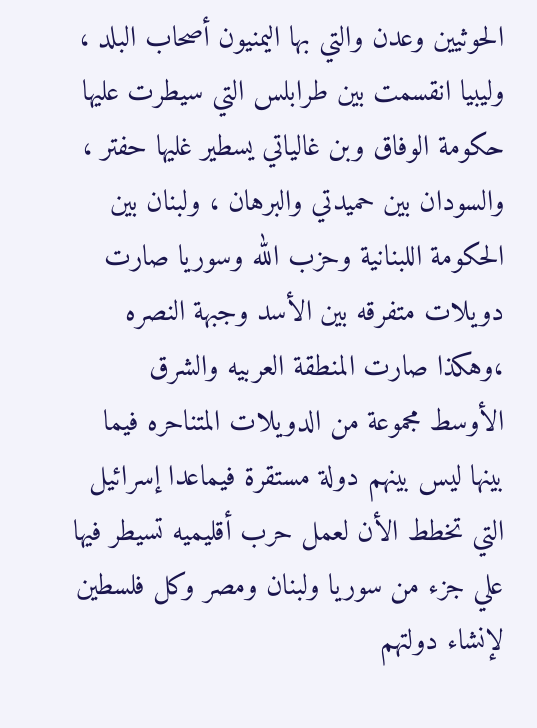الحوثيين وعدن والتي بها اليمنيون أصحاب البلد ، وليبيا انقسمت بين طرابلس التي سيطرت عليها حكومة الوفاق وبن غالياتي يسطير غليها حفتر ، والسودان بين حميدتي والبرهان ، ولبنان بين الحكومة اللبنانية وحزب الله وسوريا صارت دويلات متفرقه بين الأسد وجبهة النصره ،وهكذا صارت المنطقة العربيه والشرق الأوسط مجموعة من الدويلات المتناحره فيما بينها ليس بينهم دولة مستقرة فيماعدا إسرائيل التي تخطط الأن لعمل حرب أقليميه تسيطر فيها علي جزء من سوريا ولبنان ومصر وكل فلسطين لإنشاء دولتهم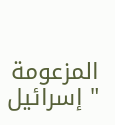المزعومة " إسرائيل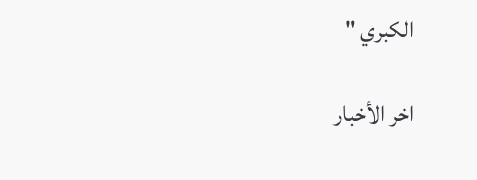الكبري "

اخر الأخبار